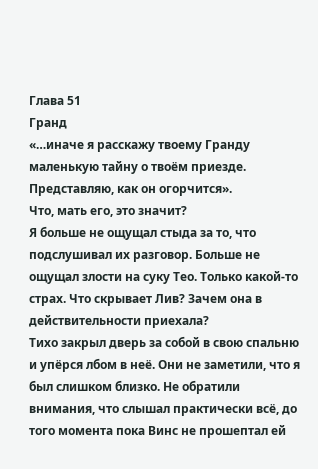Глава 51
Гранд
«…иначе я расскажу твоему Гранду маленькую тайну о твоём приезде. Представляю, как он огорчится».
Что, мать его, это значит?
Я больше не ощущал стыда за то, что подслушивал их разговор. Больше не ощущал злости на суку Тео. Только какой-то страх. Что скрывает Лив? Зачем она в действительности приехала?
Тихо закрыл дверь за собой в свою спальню и упёрся лбом в неё. Они не заметили, что я был слишком близко. Не обратили внимания, что слышал практически всё, до того момента пока Винс не прошептал ей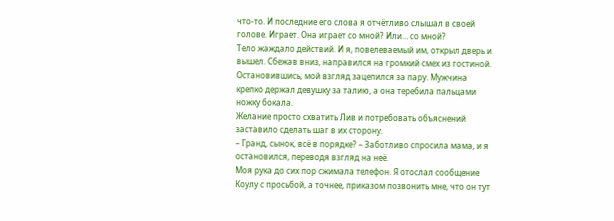что-то. И последние его слова я отчётливо слышал в своей голове. Играет. Она играет со мной? Или… со мной?
Тело жаждало действий. И я, повелеваемый им, открыл дверь и вышел. Сбежав вниз, направился на громкий смех из гостиной. Остановившись, мой взгляд зацепился за пару. Мужчина крепко держал девушку за талию, а она теребила пальцами ножку бокала.
Желание просто схватить Лив и потребовать объяснений заставило сделать шаг в их сторону.
– Гранд, сынок, всё в порядке? – Заботливо спросила мама, и я остановился, переводя взгляд на неё.
Моя рука до сих пор сжимала телефон. Я отослал сообщение Коулу с просьбой, а точнее, приказом позвонить мне, что он тут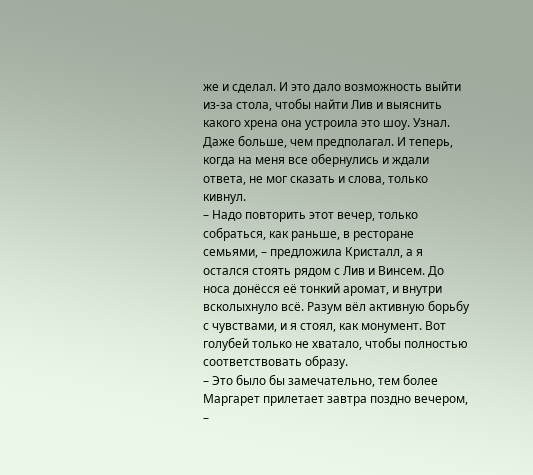же и сделал. И это дало возможность выйти из-за стола, чтобы найти Лив и выяснить какого хрена она устроила это шоу. Узнал. Даже больше, чем предполагал. И теперь, когда на меня все обернулись и ждали ответа, не мог сказать и слова, только кивнул.
– Надо повторить этот вечер, только собраться, как раньше, в ресторане семьями, – предложила Кристалл, а я остался стоять рядом с Лив и Винсем. До носа донёсся её тонкий аромат, и внутри всколыхнуло всё. Разум вёл активную борьбу с чувствами, и я стоял, как монумент. Вот голубей только не хватало, чтобы полностью соответствовать образу.
– Это было бы замечательно, тем более Маргарет прилетает завтра поздно вечером, –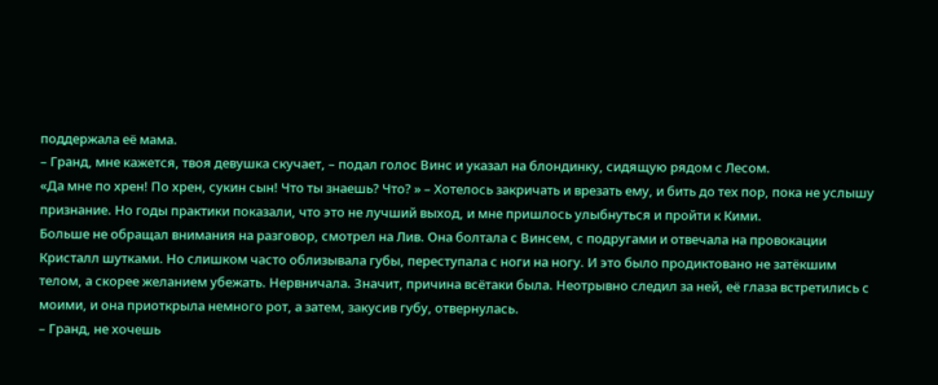поддержала её мама.
– Гранд, мне кажется, твоя девушка скучает, – подал голос Винс и указал на блондинку, сидящую рядом с Лесом.
«Да мне по хрен! По хрен, сукин сын! Что ты знаешь? Что? » – Хотелось закричать и врезать ему, и бить до тех пор, пока не услышу признание. Но годы практики показали, что это не лучший выход, и мне пришлось улыбнуться и пройти к Кими.
Больше не обращал внимания на разговор, смотрел на Лив. Она болтала с Винсем, с подругами и отвечала на провокации Кристалл шутками. Но слишком часто облизывала губы, переступала с ноги на ногу. И это было продиктовано не затёкшим телом, а скорее желанием убежать. Нервничала. Значит, причина всётаки была. Неотрывно следил за ней, её глаза встретились с моими, и она приоткрыла немного рот, а затем, закусив губу, отвернулась.
– Гранд, не хочешь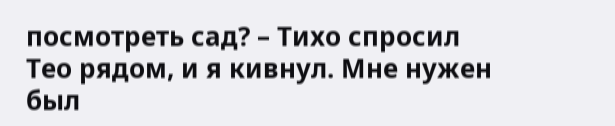посмотреть сад? – Тихо спросил Тео рядом, и я кивнул. Мне нужен был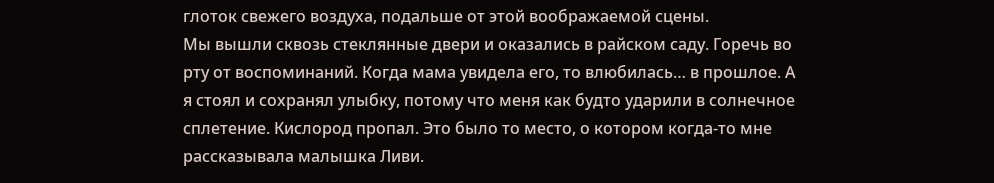глоток свежего воздуха, подальше от этой воображаемой сцены.
Мы вышли сквозь стеклянные двери и оказались в райском саду. Горечь во рту от воспоминаний. Когда мама увидела его, то влюбилась… в прошлое. А я стоял и сохранял улыбку, потому что меня как будто ударили в солнечное сплетение. Кислород пропал. Это было то место, о котором когда-то мне рассказывала малышка Ливи.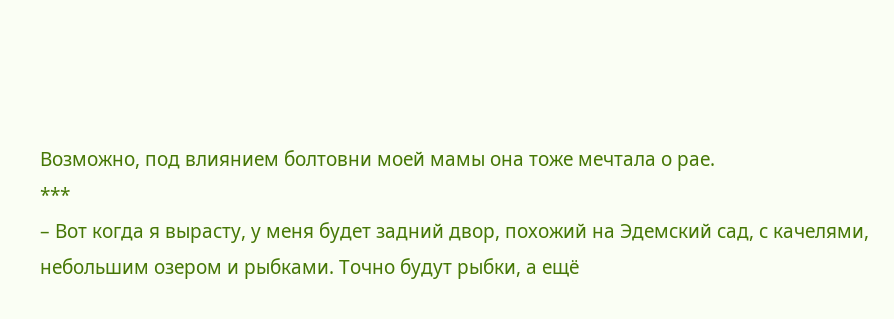Возможно, под влиянием болтовни моей мамы она тоже мечтала о рае.
***
– Вот когда я вырасту, у меня будет задний двор, похожий на Эдемский сад, с качелями, небольшим озером и рыбками. Точно будут рыбки, а ещё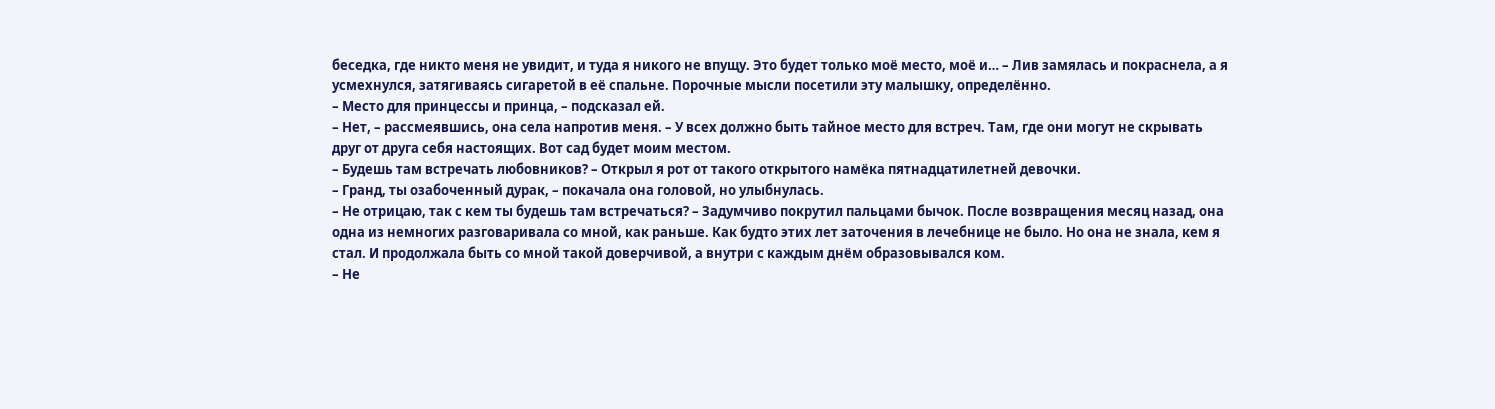беседка, где никто меня не увидит, и туда я никого не впущу. Это будет только моё место, моё и… – Лив замялась и покраснела, а я усмехнулся, затягиваясь сигаретой в её спальне. Порочные мысли посетили эту малышку, определённо.
– Место для принцессы и принца, – подсказал ей.
– Нет, – рассмеявшись, она села напротив меня. – У всех должно быть тайное место для встреч. Там, где они могут не скрывать друг от друга себя настоящих. Вот сад будет моим местом.
– Будешь там встречать любовников? – Открыл я рот от такого открытого намёка пятнадцатилетней девочки.
– Гранд, ты озабоченный дурак, – покачала она головой, но улыбнулась.
– Не отрицаю, так с кем ты будешь там встречаться? – Задумчиво покрутил пальцами бычок. После возвращения месяц назад, она одна из немногих разговаривала со мной, как раньше. Как будто этих лет заточения в лечебнице не было. Но она не знала, кем я стал. И продолжала быть со мной такой доверчивой, а внутри с каждым днём образовывался ком.
– Не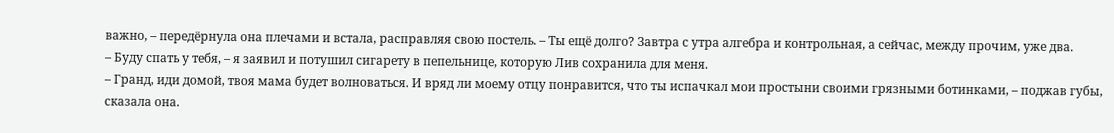важно, – передёрнула она плечами и встала, расправляя свою постель. – Ты ещё долго? Завтра с утра алгебра и контрольная, а сейчас, между прочим, уже два.
– Буду спать у тебя, – я заявил и потушил сигарету в пепельнице, которую Лив сохранила для меня.
– Гранд, иди домой, твоя мама будет волноваться. И вряд ли моему отцу понравится, что ты испачкал мои простыни своими грязными ботинками, – поджав губы, сказала она.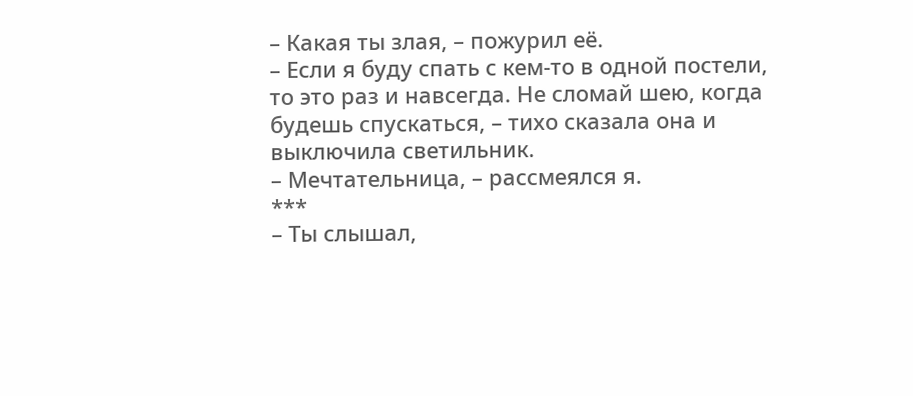– Какая ты злая, – пожурил её.
– Если я буду спать с кем-то в одной постели, то это раз и навсегда. Не сломай шею, когда будешь спускаться, – тихо сказала она и выключила светильник.
– Мечтательница, – рассмеялся я.
***
– Ты слышал,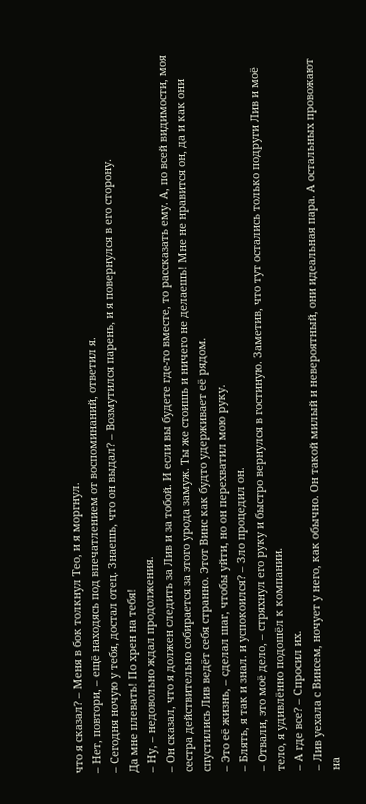что я сказал? – Меня в бок толкнул Тео, и я моргнул.
– Нет, повтори, – ещё находясь под впечатлением от воспоминаний, ответил я.
– Сегодня ночую у тебя, достал отец. Знаешь, что он выдал? – Возмутился парень, и я повернулся в его сторону.
Да мне плевать! По хрен на тебя!
– Ну, – недовольно ждал продолжения.
– Он сказал, что я должен следить за Лив и за тобой. И если вы будете где-то вместе, то рассказать ему. А, по всей видимости, моя сестра действительно собирается за этого урода замуж. Ты же стоишь и ничего не делаешь! Мне не нравится он, да и как они спустились Лив ведёт себя странно. Этот Винс как будто удерживает её рядом.
– Это её жизнь, – сделал шаг, чтобы уйти, но он перехватил мою руку.
– Блять, я так и знал. и успокоился? – Зло процедил он.
– Отвали, это моё дело, – стряхнул его руку и быстро вернулся в гостиную. Заметив, что тут остались только подруги Лив и моё тело, я удивлённо подошёл к компании.
– А где все? – Спросил их.
– Лив уехала с Винсем, ночует у него, как обычно. Он такой милый и невероятный, они идеальная пара. А остальных провожают на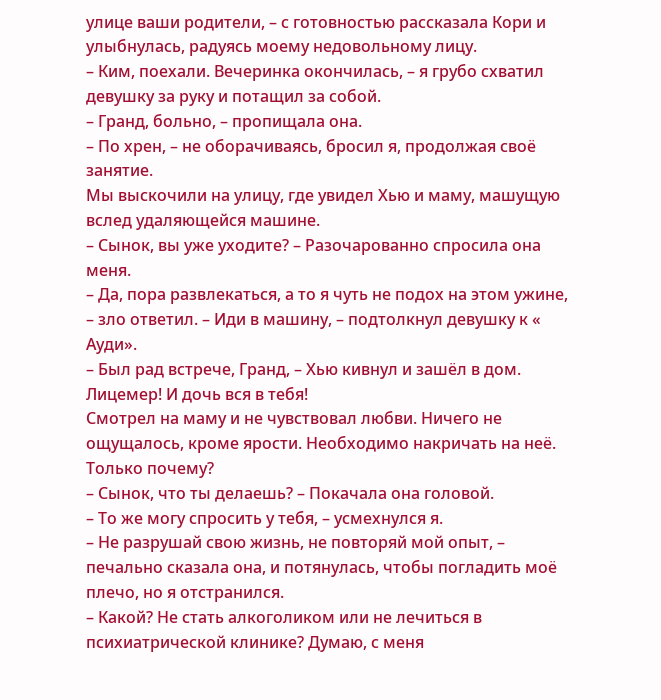улице ваши родители, – с готовностью рассказала Кори и улыбнулась, радуясь моему недовольному лицу.
– Ким, поехали. Вечеринка окончилась, – я грубо схватил девушку за руку и потащил за собой.
– Гранд, больно, – пропищала она.
– По хрен, – не оборачиваясь, бросил я, продолжая своё занятие.
Мы выскочили на улицу, где увидел Хью и маму, машущую вслед удаляющейся машине.
– Сынок, вы уже уходите? – Разочарованно спросила она меня.
– Да, пора развлекаться, а то я чуть не подох на этом ужине, – зло ответил. – Иди в машину, – подтолкнул девушку к « Ауди».
– Был рад встрече, Гранд, – Хью кивнул и зашёл в дом. Лицемер! И дочь вся в тебя!
Смотрел на маму и не чувствовал любви. Ничего не ощущалось, кроме ярости. Необходимо накричать на неё. Только почему?
– Сынок, что ты делаешь? – Покачала она головой.
– То же могу спросить у тебя, – усмехнулся я.
– Не разрушай свою жизнь, не повторяй мой опыт, – печально сказала она, и потянулась, чтобы погладить моё плечо, но я отстранился.
– Какой? Не стать алкоголиком или не лечиться в психиатрической клинике? Думаю, с меня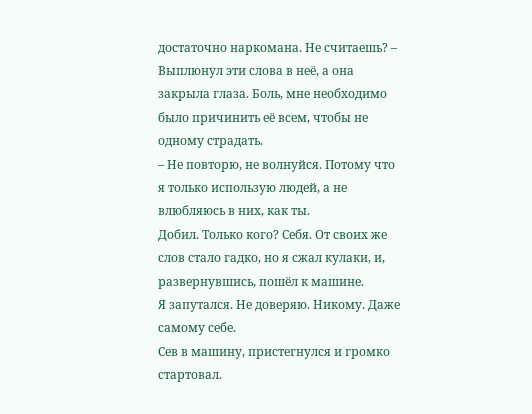достаточно наркомана. Не считаешь? – Выплюнул эти слова в неё, а она закрыла глаза. Боль, мне необходимо было причинить её всем, чтобы не одному страдать.
– Не повторю, не волнуйся. Потому что я только использую людей, а не влюбляюсь в них, как ты.
Добил. Только кого? Себя. От своих же слов стало гадко, но я сжал кулаки, и, развернувшись, пошёл к машине.
Я запутался. Не доверяю. Никому. Даже самому себе.
Сев в машину, пристегнулся и громко стартовал.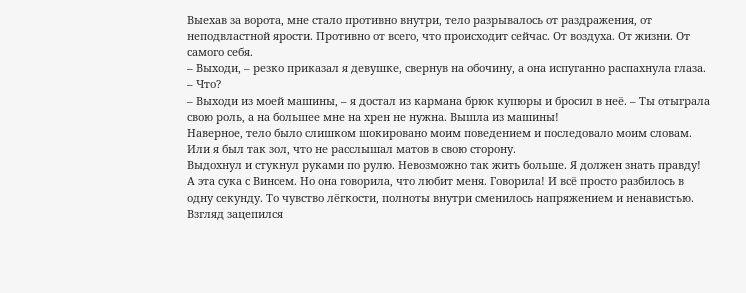Выехав за ворота, мне стало противно внутри, тело разрывалось от раздражения, от неподвластной ярости. Противно от всего, что происходит сейчас. От воздуха. От жизни. От самого себя.
– Выходи, – резко приказал я девушке, свернув на обочину, а она испуганно распахнула глаза.
– Что?
– Выходи из моей машины, – я достал из кармана брюк купюры и бросил в неё. – Ты отыграла свою роль, а на большее мне на хрен не нужна. Вышла из машины!
Наверное, тело было слишком шокировано моим поведением и последовало моим словам. Или я был так зол, что не расслышал матов в свою сторону.
Выдохнул и стукнул руками по рулю. Невозможно так жить больше. Я должен знать правду! А эта сука с Винсем. Но она говорила, что любит меня. Говорила! И всё просто разбилось в одну секунду. То чувство лёгкости, полноты внутри сменилось напряжением и ненавистью.
Взгляд зацепился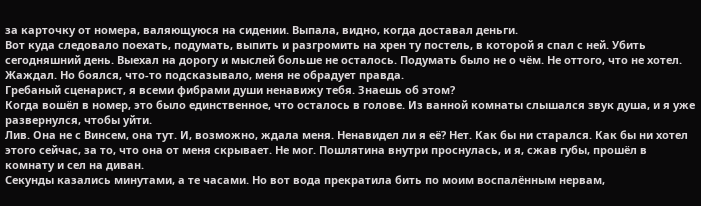за карточку от номера, валяющуюся на сидении. Выпала, видно, когда доставал деньги.
Вот куда следовало поехать, подумать, выпить и разгромить на хрен ту постель, в которой я спал с ней. Убить сегодняшний день. Выехал на дорогу и мыслей больше не осталось. Подумать было не о чём. Не оттого, что не хотел. Жаждал. Но боялся, что-то подсказывало, меня не обрадует правда.
Гребаный сценарист, я всеми фибрами души ненавижу тебя. Знаешь об этом?
Когда вошёл в номер, это было единственное, что осталось в голове. Из ванной комнаты слышался звук душа, и я уже развернулся, чтобы уйти.
Лив. Она не с Винсем, она тут. И, возможно, ждала меня. Ненавидел ли я её? Нет. Как бы ни старался. Как бы ни хотел этого сейчас, за то, что она от меня скрывает. Не мог. Пошлятина внутри проснулась, и я, сжав губы, прошёл в комнату и сел на диван.
Секунды казались минутами, а те часами. Но вот вода прекратила бить по моим воспалённым нервам,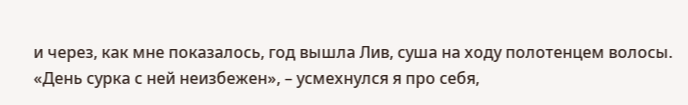и через, как мне показалось, год вышла Лив, суша на ходу полотенцем волосы.
«День сурка с ней неизбежен», – усмехнулся я про себя,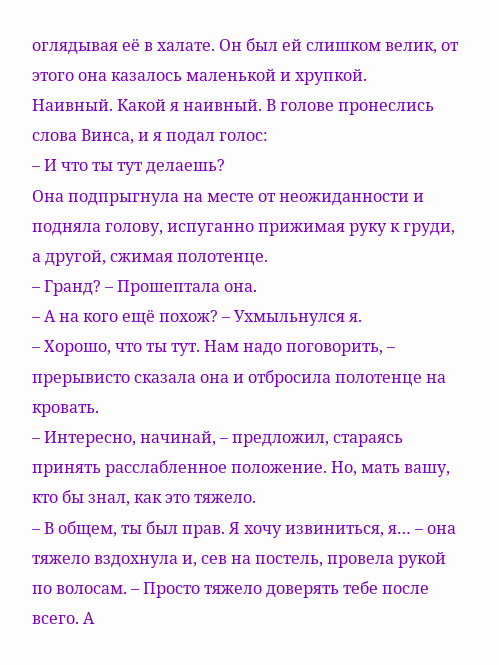оглядывая её в халате. Он был ей слишком велик, от этого она казалось маленькой и хрупкой.
Наивный. Какой я наивный. В голове пронеслись слова Винса, и я подал голос:
– И что ты тут делаешь?
Она подпрыгнула на месте от неожиданности и подняла голову, испуганно прижимая руку к груди, а другой, сжимая полотенце.
– Гранд? – Прошептала она.
– А на кого ещё похож? – Ухмыльнулся я.
– Хорошо, что ты тут. Нам надо поговорить, – прерывисто сказала она и отбросила полотенце на кровать.
– Интересно, начинай, – предложил, стараясь принять расслабленное положение. Но, мать вашу, кто бы знал, как это тяжело.
– В общем, ты был прав. Я хочу извиниться, я… – она тяжело вздохнула и, сев на постель, провела рукой по волосам. – Просто тяжело доверять тебе после всего. А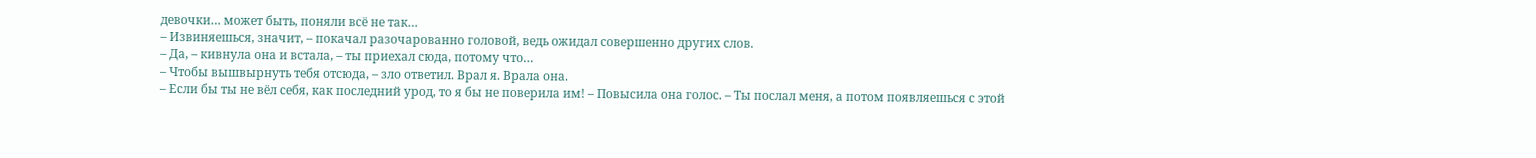девочки… может быть, поняли всё не так…
– Извиняешься, значит, – покачал разочарованно головой, ведь ожидал совершенно других слов.
– Да, – кивнула она и встала, – ты приехал сюда, потому что…
– Чтобы вышвырнуть тебя отсюда, – зло ответил. Врал я. Врала она.
– Если бы ты не вёл себя, как последний урод, то я бы не поверила им! – Повысила она голос. – Ты послал меня, а потом появляешься с этой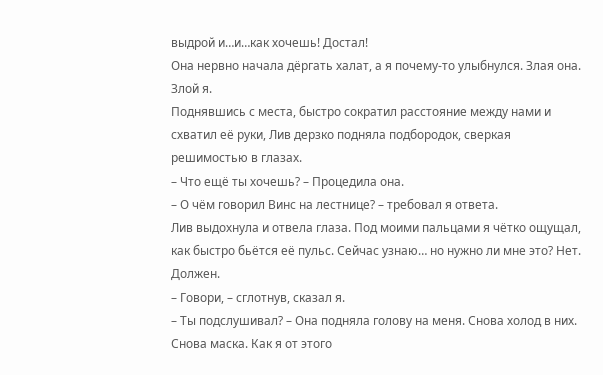выдрой и…и…как хочешь! Достал!
Она нервно начала дёргать халат, а я почему-то улыбнулся. Злая она. Злой я.
Поднявшись с места, быстро сократил расстояние между нами и схватил её руки, Лив дерзко подняла подбородок, сверкая решимостью в глазах.
– Что ещё ты хочешь? – Процедила она.
– О чём говорил Винс на лестнице? – требовал я ответа.
Лив выдохнула и отвела глаза. Под моими пальцами я чётко ощущал, как быстро бьётся её пульс. Сейчас узнаю… но нужно ли мне это? Нет. Должен.
– Говори, – сглотнув, сказал я.
– Ты подслушивал? – Она подняла голову на меня. Снова холод в них. Снова маска. Как я от этого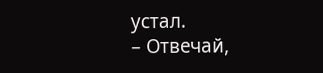устал.
– Отвечай,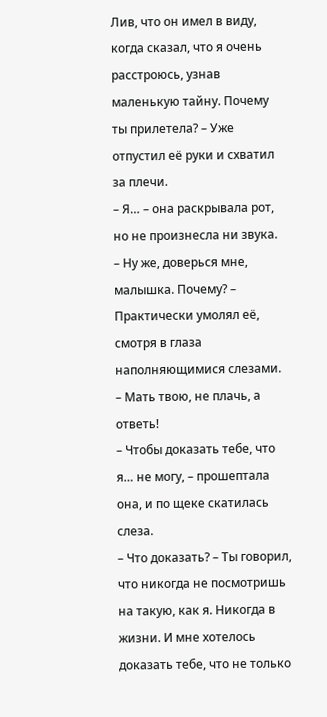Лив, что он имел в виду, когда сказал, что я очень расстроюсь, узнав маленькую тайну. Почему ты прилетела? – Уже отпустил её руки и схватил за плечи.
– Я… – она раскрывала рот, но не произнесла ни звука.
– Ну же, доверься мне, малышка. Почему? – Практически умолял её, смотря в глаза наполняющимися слезами. – Мать твою, не плачь, а ответь!
– Чтобы доказать тебе, что я… не могу, – прошептала она, и по щеке скатилась слеза.
– Что доказать? – Ты говорил, что никогда не посмотришь на такую, как я. Никогда в жизни. И мне хотелось доказать тебе, что не только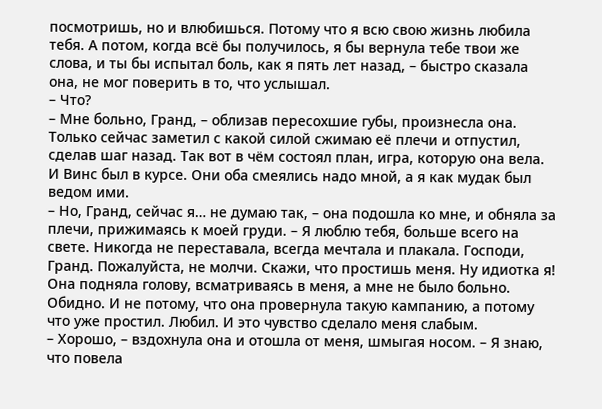посмотришь, но и влюбишься. Потому что я всю свою жизнь любила тебя. А потом, когда всё бы получилось, я бы вернула тебе твои же слова, и ты бы испытал боль, как я пять лет назад, – быстро сказала она, не мог поверить в то, что услышал.
– Что?
– Мне больно, Гранд, – облизав пересохшие губы, произнесла она.
Только сейчас заметил с какой силой сжимаю её плечи и отпустил, сделав шаг назад. Так вот в чём состоял план, игра, которую она вела. И Винс был в курсе. Они оба смеялись надо мной, а я как мудак был ведом ими.
– Но, Гранд, сейчас я… не думаю так, – она подошла ко мне, и обняла за плечи, прижимаясь к моей груди. – Я люблю тебя, больше всего на свете. Никогда не переставала, всегда мечтала и плакала. Господи, Гранд. Пожалуйста, не молчи. Скажи, что простишь меня. Ну идиотка я!
Она подняла голову, всматриваясь в меня, а мне не было больно. Обидно. И не потому, что она провернула такую кампанию, а потому что уже простил. Любил. И это чувство сделало меня слабым.
– Хорошо, – вздохнула она и отошла от меня, шмыгая носом. – Я знаю, что повела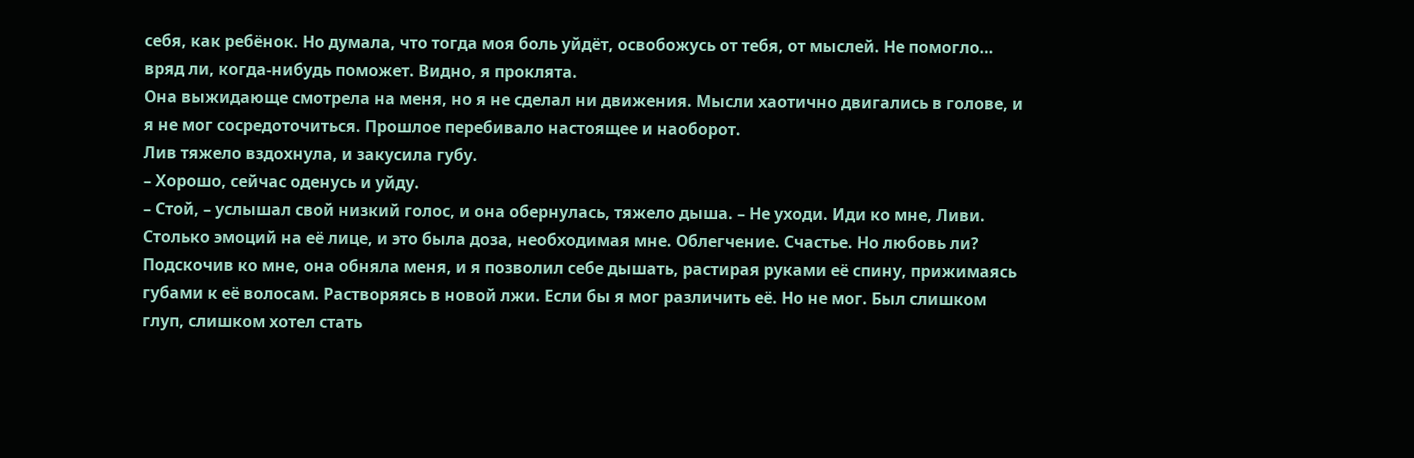себя, как ребёнок. Но думала, что тогда моя боль уйдёт, освобожусь от тебя, от мыслей. Не помогло… вряд ли, когда-нибудь поможет. Видно, я проклята.
Она выжидающе смотрела на меня, но я не сделал ни движения. Мысли хаотично двигались в голове, и я не мог сосредоточиться. Прошлое перебивало настоящее и наоборот.
Лив тяжело вздохнула, и закусила губу.
– Хорошо, сейчас оденусь и уйду.
– Стой, – услышал свой низкий голос, и она обернулась, тяжело дыша. – Не уходи. Иди ко мне, Ливи.
Столько эмоций на её лице, и это была доза, необходимая мне. Облегчение. Счастье. Но любовь ли? Подскочив ко мне, она обняла меня, и я позволил себе дышать, растирая руками её спину, прижимаясь губами к её волосам. Растворяясь в новой лжи. Если бы я мог различить её. Но не мог. Был слишком глуп, слишком хотел стать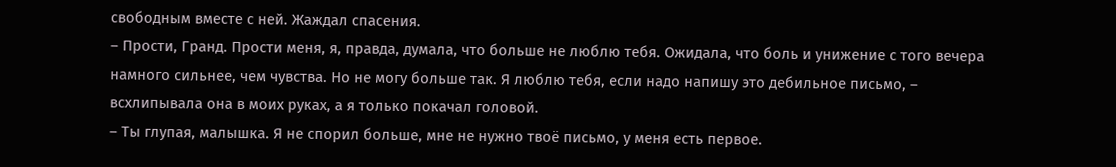свободным вместе с ней. Жаждал спасения.
– Прости, Гранд. Прости меня, я, правда, думала, что больше не люблю тебя. Ожидала, что боль и унижение с того вечера намного сильнее, чем чувства. Но не могу больше так. Я люблю тебя, если надо напишу это дебильное письмо, – всхлипывала она в моих руках, а я только покачал головой.
– Ты глупая, малышка. Я не спорил больше, мне не нужно твоё письмо, у меня есть первое.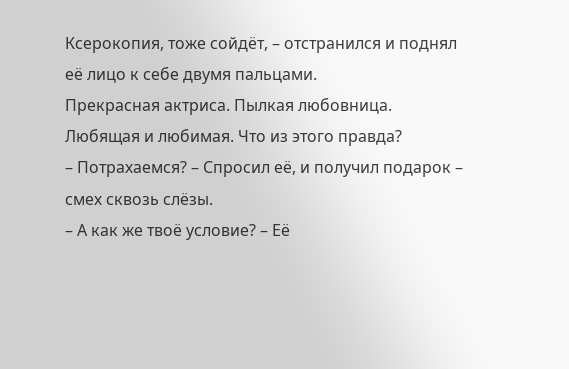Ксерокопия, тоже сойдёт, – отстранился и поднял её лицо к себе двумя пальцами.
Прекрасная актриса. Пылкая любовница. Любящая и любимая. Что из этого правда?
– Потрахаемся? – Спросил её, и получил подарок – смех сквозь слёзы.
– А как же твоё условие? – Её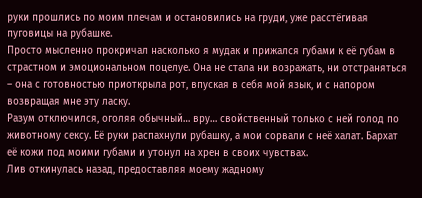руки прошлись по моим плечам и остановились на груди, уже расстёгивая пуговицы на рубашке.
Просто мысленно прокричал насколько я мудак и прижался губами к её губам в страстном и эмоциональном поцелуе. Она не стала ни возражать, ни отстраняться – она с готовностью приоткрыла рот, впуская в себя мой язык, и с напором возвращая мне эту ласку.
Разум отключился, оголяя обычный… вру… свойственный только с ней голод по животному сексу. Её руки распахнули рубашку, а мои сорвали с неё халат. Бархат её кожи под моими губами и утонул на хрен в своих чувствах.
Лив откинулась назад, предоставляя моему жадному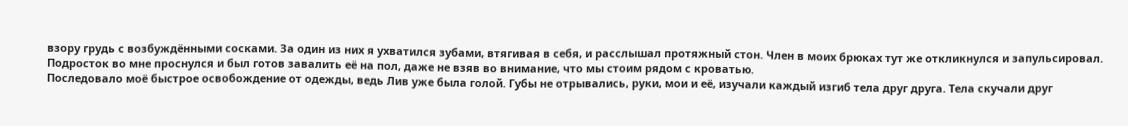взору грудь с возбуждёнными сосками. За один из них я ухватился зубами, втягивая в себя, и расслышал протяжный стон. Член в моих брюках тут же откликнулся и запульсировал. Подросток во мне проснулся и был готов завалить её на пол, даже не взяв во внимание, что мы стоим рядом с кроватью.
Последовало моё быстрое освобождение от одежды, ведь Лив уже была голой. Губы не отрывались, руки, мои и её, изучали каждый изгиб тела друг друга. Тела скучали друг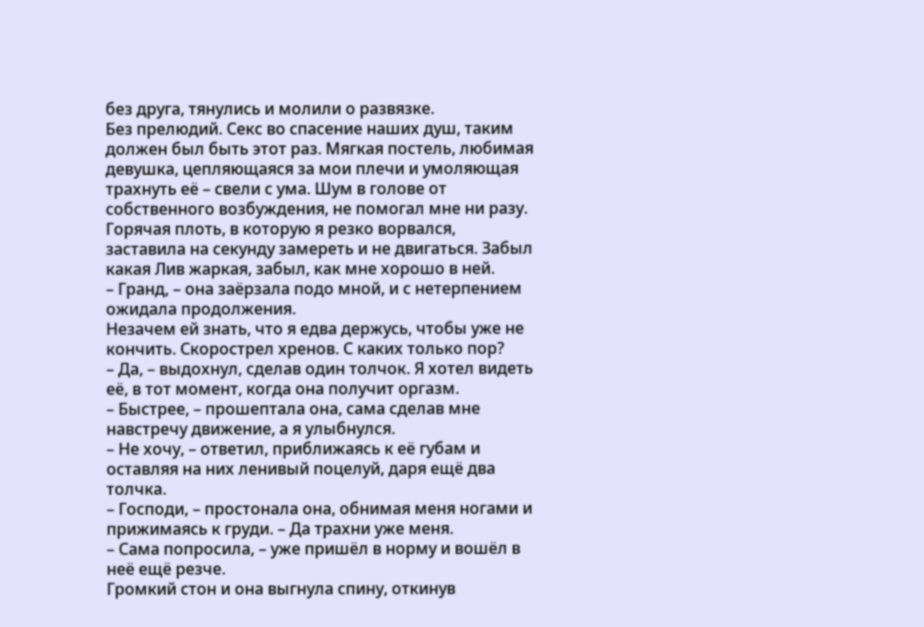без друга, тянулись и молили о развязке.
Без прелюдий. Секс во спасение наших душ, таким должен был быть этот раз. Мягкая постель, любимая девушка, цепляющаяся за мои плечи и умоляющая трахнуть её – свели с ума. Шум в голове от собственного возбуждения, не помогал мне ни разу.
Горячая плоть, в которую я резко ворвался, заставила на секунду замереть и не двигаться. Забыл какая Лив жаркая, забыл, как мне хорошо в ней.
– Гранд, – она заёрзала подо мной, и с нетерпением ожидала продолжения.
Незачем ей знать, что я едва держусь, чтобы уже не кончить. Скорострел хренов. С каких только пор?
– Да, – выдохнул, сделав один толчок. Я хотел видеть её, в тот момент, когда она получит оргазм.
– Быстрее, – прошептала она, сама сделав мне навстречу движение, а я улыбнулся.
– Не хочу, – ответил, приближаясь к её губам и оставляя на них ленивый поцелуй, даря ещё два толчка.
– Господи, – простонала она, обнимая меня ногами и прижимаясь к груди. – Да трахни уже меня.
– Сама попросила, – уже пришёл в норму и вошёл в неё ещё резче.
Громкий стон и она выгнула спину, откинув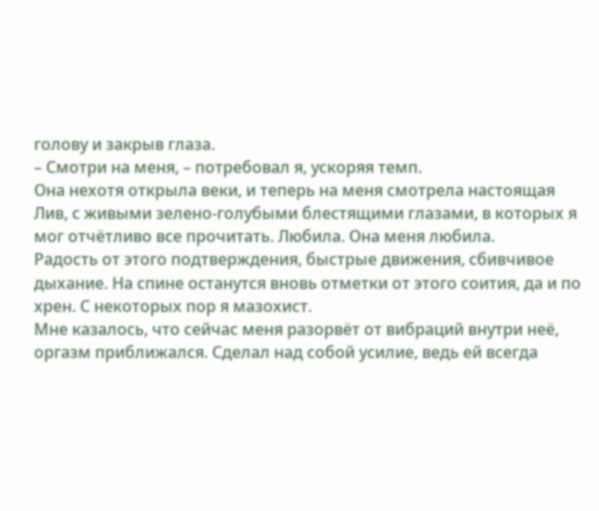голову и закрыв глаза.
– Смотри на меня, – потребовал я, ускоряя темп.
Она нехотя открыла веки, и теперь на меня смотрела настоящая Лив, с живыми зелено-голубыми блестящими глазами, в которых я мог отчётливо все прочитать. Любила. Она меня любила.
Радость от этого подтверждения, быстрые движения, сбивчивое дыхание. На спине останутся вновь отметки от этого соития, да и по хрен. С некоторых пор я мазохист.
Мне казалось, что сейчас меня разорвёт от вибраций внутри неё, оргазм приближался. Сделал над собой усилие, ведь ей всегда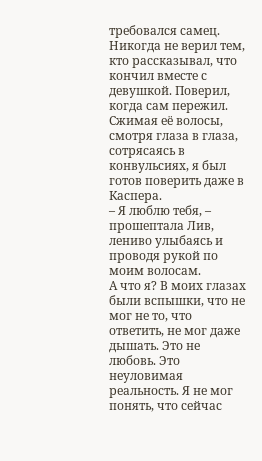требовался самец. Никогда не верил тем, кто рассказывал, что кончил вместе с девушкой. Поверил, когда сам пережил. Сжимая её волосы, смотря глаза в глаза, сотрясаясь в конвульсиях, я был готов поверить даже в Каспера.
– Я люблю тебя, – прошептала Лив, лениво улыбаясь и проводя рукой по моим волосам.
А что я? В моих глазах были вспышки, что не мог не то, что ответить, не мог даже дышать. Это не любовь. Это неуловимая реальность. Я не мог понять, что сейчас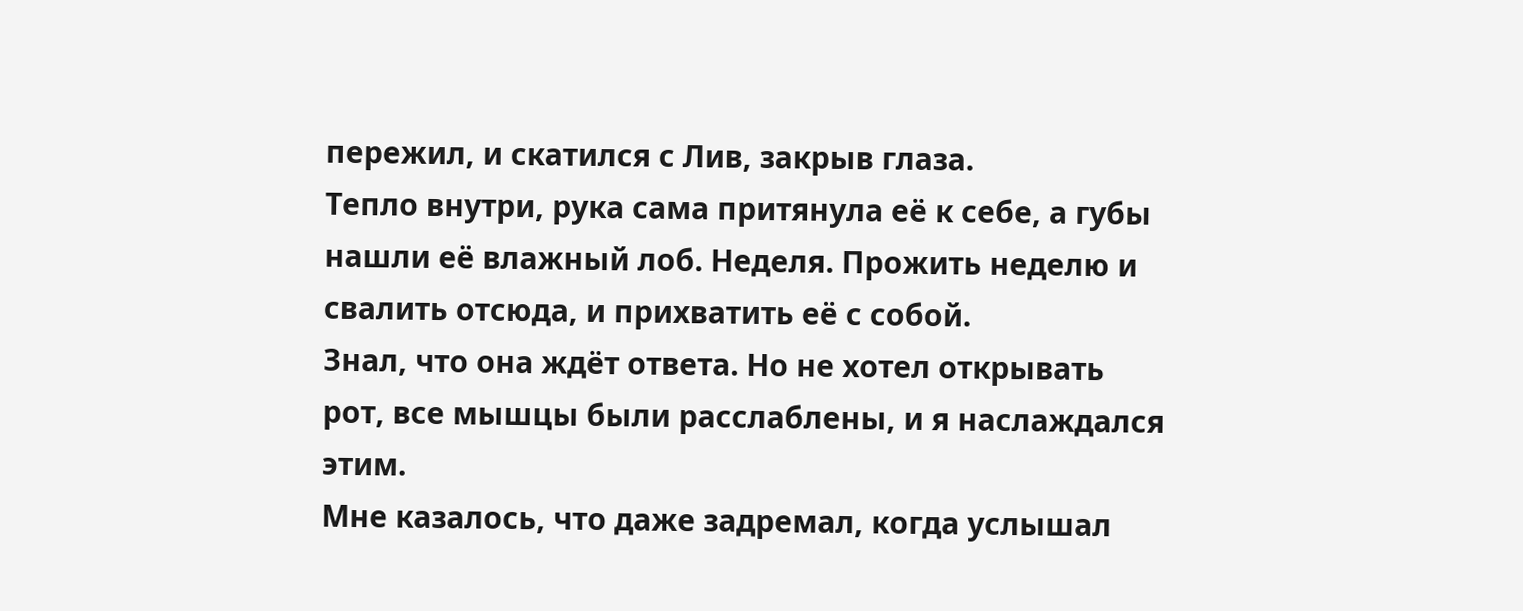пережил, и скатился с Лив, закрыв глаза.
Тепло внутри, рука сама притянула её к себе, а губы нашли её влажный лоб. Неделя. Прожить неделю и свалить отсюда, и прихватить её с собой.
Знал, что она ждёт ответа. Но не хотел открывать рот, все мышцы были расслаблены, и я наслаждался этим.
Мне казалось, что даже задремал, когда услышал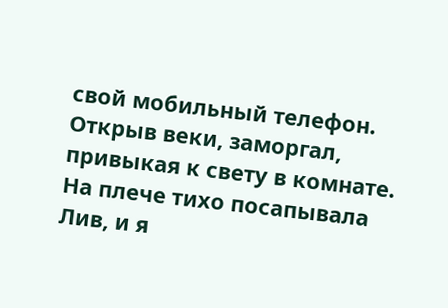свой мобильный телефон. Открыв веки, заморгал, привыкая к свету в комнате. На плече тихо посапывала Лив, и я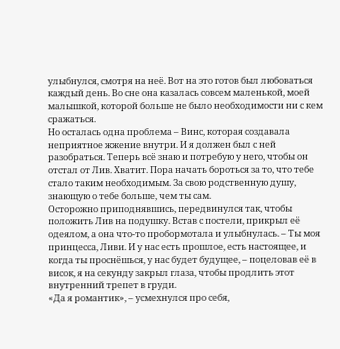улыбнулся, смотря на неё. Вот на это готов был любоваться каждый день. Во сне она казалась совсем маленькой, моей малышкой, которой больше не было необходимости ни с кем сражаться.
Но осталась одна проблема – Винс, которая создавала неприятное жжение внутри. И я должен был с ней разобраться. Теперь всё знаю и потребую у него, чтобы он отстал от Лив. Хватит. Пора начать бороться за то, что тебе стало таким необходимым. За свою родственную душу, знающую о тебе больше, чем ты сам.
Осторожно приподнявшись, передвинулся так, чтобы положить Лив на подушку. Встав с постели, прикрыл её одеялом, а она что-то пробормотала и улыбнулась. – Ты моя принцесса, Ливи. И у нас есть прошлое, есть настоящее, и когда ты проснёшься, у нас будет будущее, – поцеловав её в висок, я на секунду закрыл глаза, чтобы продлить этот внутренний трепет в груди.
«Да я романтик», – усмехнулся про себя,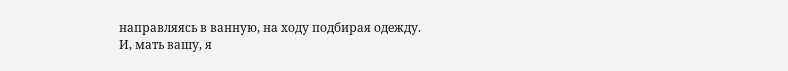направляясь в ванную, на ходу подбирая одежду.
И, мать вашу, я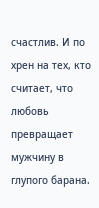счастлив. И по хрен на тех, кто считает, что любовь превращает мужчину в глупого барана.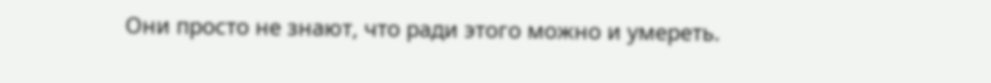Они просто не знают, что ради этого можно и умереть.